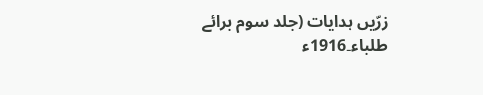زرّیں ہدایات (جلد سوم برائے طلباء۔1916ء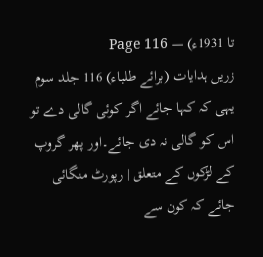تا 1931ء) — Page 116
زریں ہدایات (برائے طلباء) 116 جلد سوم یہی کہ کہا جائے اگر کوئی گالی دے تو اس کو گالی نہ دی جائے۔اور پھر گروپ کے لڑکوں کے متعلق | رپورٹ منگائی جائے کہ کون سے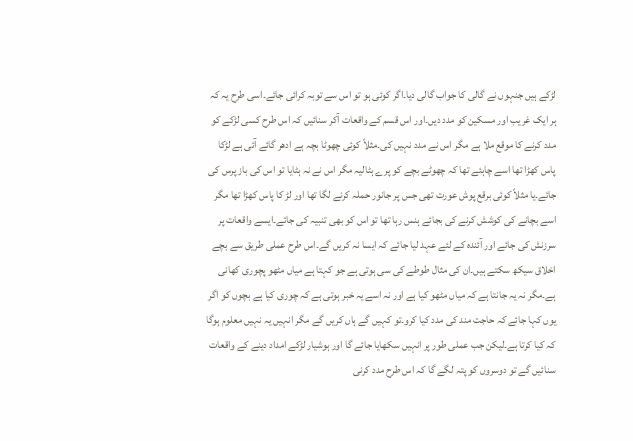لڑکے ہیں جنہوں نے گالی کا جواب گالی دیا۔اگر کوئی ہو تو اس سے توبہ کرائی جائے۔اسی طرح یہ کہ ہر ایک غریب اور مسکین کو مدد دیں۔اور اس قسم کے واقعات آکر سنائیں کہ اس طرح کسی لڑکے کو مدد کرنے کا موقع ملا ہے مگر اس نے مدد نہیں کی۔مثلاً کوئی چھوٹا بچہ ہے ادھر گائے آئی ہے لڑکا پاس کھڑا تھا اسے چاہئے تھا کہ چھوٹے بچے کو پرے ہٹالیہ مگر اس نے نہ ہٹایا تو اس کی باز پرس کی جائے۔یا مثلاً کوئی برقع پوش عورت تھی جس پر جانور حملہ کرنے لگا تھا اور لڑ کا پاس کھڑا تھا مگر اسے بچانے کی کوشش کرنے کی بجائے ہنس رہا تھا تو اس کو بھی تنبیہ کی جائے۔ایسے واقعات پر سرزنش کی جائے اور آئندہ کے لئے عہد لیا جائے کہ ایسا نہ کریں گے۔اس طرح عملی طریق سے بچے اخلاق سیکھ سکتے ہیں۔ان کی مثال طوطے کی سی ہوتی ہے جو کہتا ہے میاں مٹھو پچوری کھانی ہے۔مگر نہ یہ جانتا ہے کہ میاں مٹھو کیا ہے اور نہ اسے یہ خبر ہوتی ہے کہ چوری کیا ہے بچوں کو اگر یوں کہا جائے کہ حاجت مند کی مدد کیا کرو۔تو کہیں گے ہاں کریں گے مگر انہیں یہ نہیں معلوم ہوگا کہ کیا کرتا ہے۔لیکن جب عملی طور پر انہیں سکھایا جائے گا اور ہوشیار لڑکے امداد دینے کے واقعات سنائیں گے تو دوسروں کو پتہ لگے گا کہ اس طرح مدد کرنی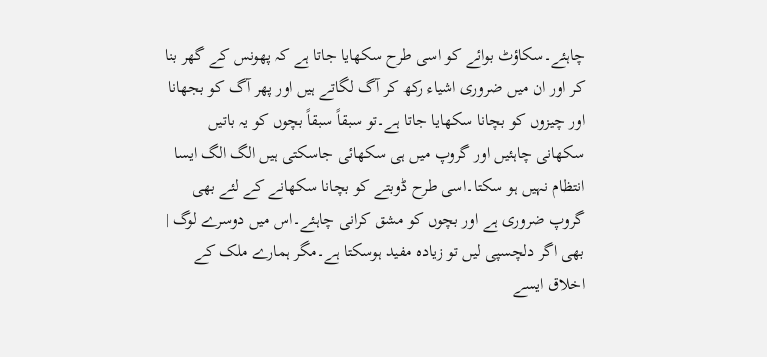چاہئے۔سکاؤٹ بوائے کو اسی طرح سکھایا جاتا ہے کہ پھونس کے گھر بنا کر اور ان میں ضروری اشیاء رکھ کر آگ لگاتے ہیں اور پھر آگ کو بجھانا اور چیزوں کو بچانا سکھایا جاتا ہے۔تو سبقاً سبقاً بچوں کو یہ باتیں سکھانی چاہئیں اور گروپ میں ہی سکھائی جاسکتی ہیں الگ الگ ایسا انتظام نہیں ہو سکتا۔اسی طرح ڈوبتے کو بچانا سکھانے کے لئے بھی گروپ ضروری ہے اور بچوں کو مشق کرانی چاہئے۔اس میں دوسرے لوگ | بھی اگر دلچسپی لیں تو زیادہ مفید ہوسکتا ہے۔مگر ہمارے ملک کے اخلاق ایسے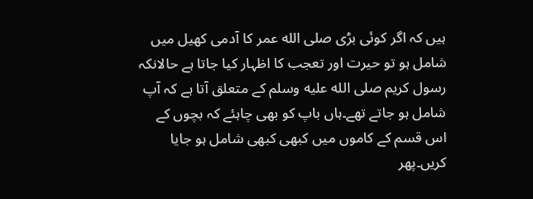ہیں کہ اگر کوئی بڑی صلى الله عمر کا آدمی کھیل میں شامل ہو تو حیرت اور تعجب کا اظہار کیا جاتا ہے حالانکہ رسول کریم صلى الله عليه وسلم کے متعلق آتا ہے کہ آپ شامل ہو جاتے تھے۔ہاں باپ کو بھی چاہئے کہ بچوں کے اس قسم کے کاموں میں کبھی کبھی شامل ہو جایا کریں۔پھر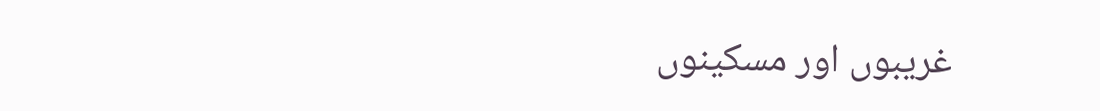غریبوں اور مسکینوں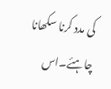کی مدد کرنا سکھانا چاہئے۔اس